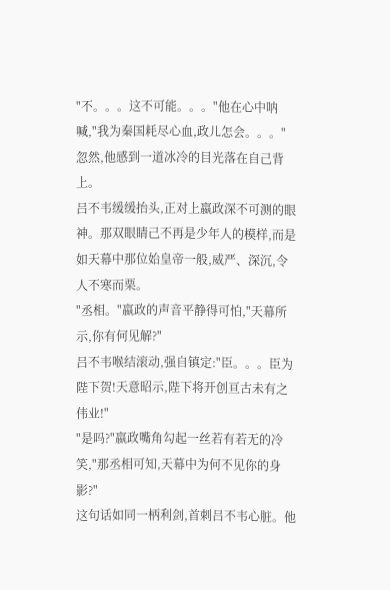"不。。。这不可能。。。"他在心中呐喊,"我为秦国耗尽心血,政儿怎会。。。"
忽然,他感到一道冰冷的目光落在自己背上。
吕不韦缓缓抬头,正对上嬴政深不可测的眼神。那双眼睛己不再是少年人的模样,而是如天幕中那位始皇帝一般,威严、深沉,令人不寒而栗。
"丞相。"嬴政的声音平静得可怕,"天幕所示,你有何见解?"
吕不韦喉结滚动,强自镇定:"臣。。。臣为陛下贺!天意昭示,陛下将开创亘古未有之伟业!"
"是吗?"嬴政嘴角勾起一丝若有若无的冷笑,"那丞相可知,天幕中为何不见你的身影?"
这句话如同一柄利剑,首刺吕不韦心脏。他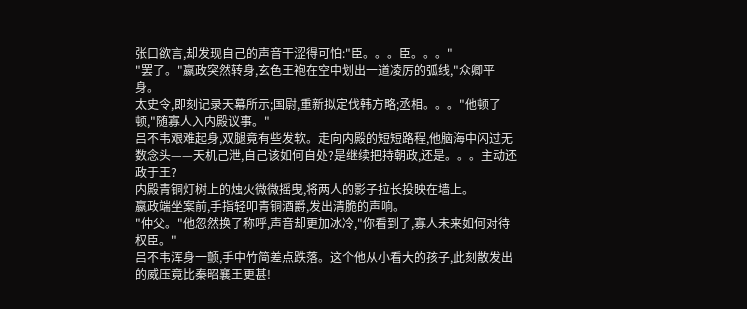张口欲言,却发现自己的声音干涩得可怕:"臣。。。臣。。。"
"罢了。"嬴政突然转身,玄色王袍在空中划出一道凌厉的弧线,"众卿平身。
太史令,即刻记录天幕所示;国尉,重新拟定伐韩方略;丞相。。。"他顿了顿,"随寡人入内殿议事。"
吕不韦艰难起身,双腿竟有些发软。走向内殿的短短路程,他脑海中闪过无数念头——天机己泄,自己该如何自处?是继续把持朝政,还是。。。主动还政于王?
内殿青铜灯树上的烛火微微摇曳,将两人的影子拉长投映在墙上。
嬴政端坐案前,手指轻叩青铜酒爵,发出清脆的声响。
"仲父。"他忽然换了称呼,声音却更加冰冷,"你看到了,寡人未来如何对待权臣。"
吕不韦浑身一颤,手中竹简差点跌落。这个他从小看大的孩子,此刻散发出的威压竟比秦昭襄王更甚!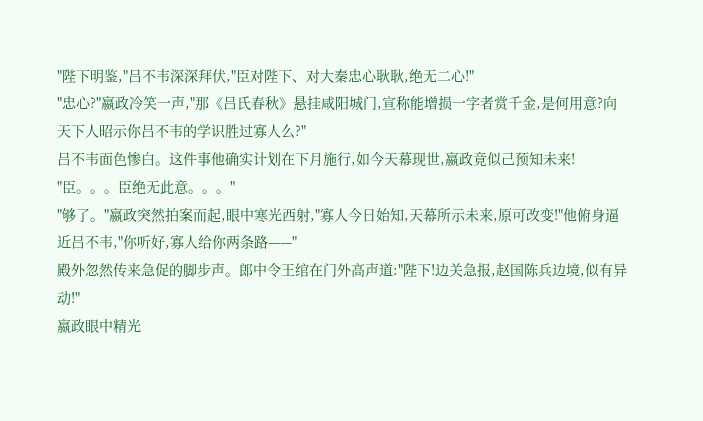"陛下明鉴,"吕不韦深深拜伏,"臣对陛下、对大秦忠心耿耿,绝无二心!"
"忠心?"嬴政冷笑一声,"那《吕氏春秋》悬挂咸阳城门,宣称能增损一字者赏千金,是何用意?向天下人昭示你吕不韦的学识胜过寡人么?"
吕不韦面色惨白。这件事他确实计划在下月施行,如今天幕现世,嬴政竟似己预知未来!
"臣。。。臣绝无此意。。。"
"够了。"嬴政突然拍案而起,眼中寒光西射,"寡人今日始知,天幕所示未来,原可改变!"他俯身逼近吕不韦,"你听好,寡人给你两条路——"
殿外忽然传来急促的脚步声。郎中令王绾在门外高声道:"陛下!边关急报,赵国陈兵边境,似有异动!"
嬴政眼中精光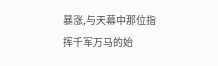暴涨,与天幕中那位指挥千军万马的始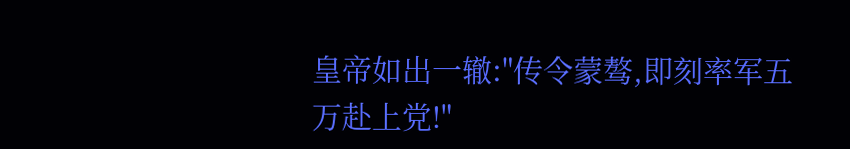皇帝如出一辙:"传令蒙骜,即刻率军五万赴上党!"